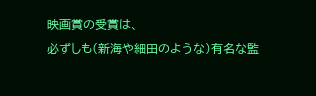映画賞の受賞は、
必ずしも(新海や細田のような)有名な監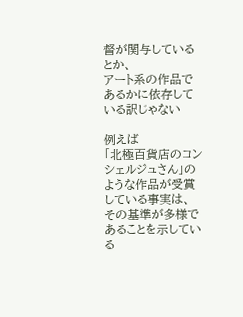督が関与しているとか、
アート系の作品であるかに依存している訳じゃない

例えば
「北極百貨店のコンシェルジュさん」のような作品が受賞している事実は、
その基準が多様であることを示している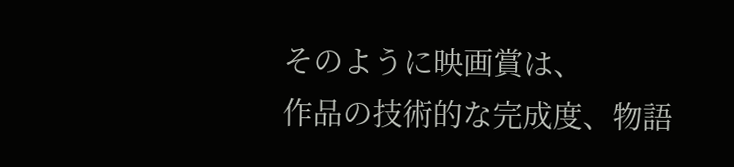そのように映画賞は、
作品の技術的な完成度、物語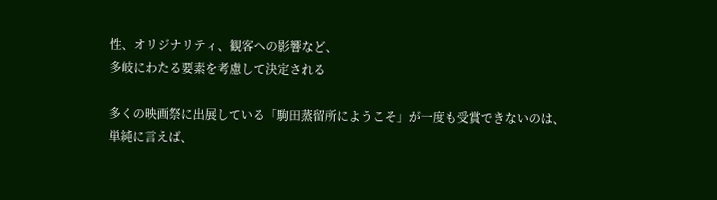性、オリジナリティ、観客への影響など、
多岐にわたる要素を考慮して決定される

多くの映画祭に出展している「駒田蒸留所にようこそ」が一度も受賞できないのは、
単純に言えば、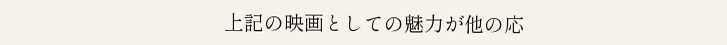上記の映画としての魅力が他の応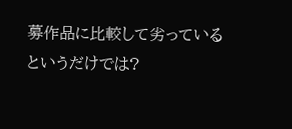募作品に比較して劣っているというだけでは?